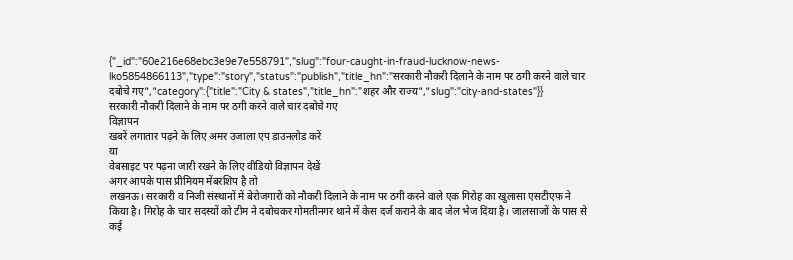{"_id":"60e216e68ebc3e9e7e558791","slug":"four-caught-in-fraud-lucknow-news-lko5854866113","type":"story","status":"publish","title_hn":"सरकारी नौकरी दिलाने के नाम पर ठगी करने वाले चार दबोचे गए","category":{"title":"City & states","title_hn":"शहर और राज्य","slug":"city-and-states"}}
सरकारी नौकरी दिलाने के नाम पर ठगी करने वाले चार दबोचे गए
विज्ञापन
खबरें लगातार पढ़ने के लिए अमर उजाला एप डाउनलोड करें
या
वेबसाइट पर पढ़ना जारी रखने के लिए वीडियो विज्ञापन देखें
अगर आपके पास प्रीमियम मेंबरशिप है तो
लखनऊ। सरकारी व निजी संस्थानों में बेरोजगारों को नौकरी दिलाने के नाम पर ठगी करने वाले एक गिरोह का खुलासा एसटीएफ ने किया है। गिरोह के चार सदस्यों को टीम ने दबोचकर गोमतीनगर थाने में केस दर्ज कराने के बाद जेल भेज दिया है। जालसाजों के पास से कई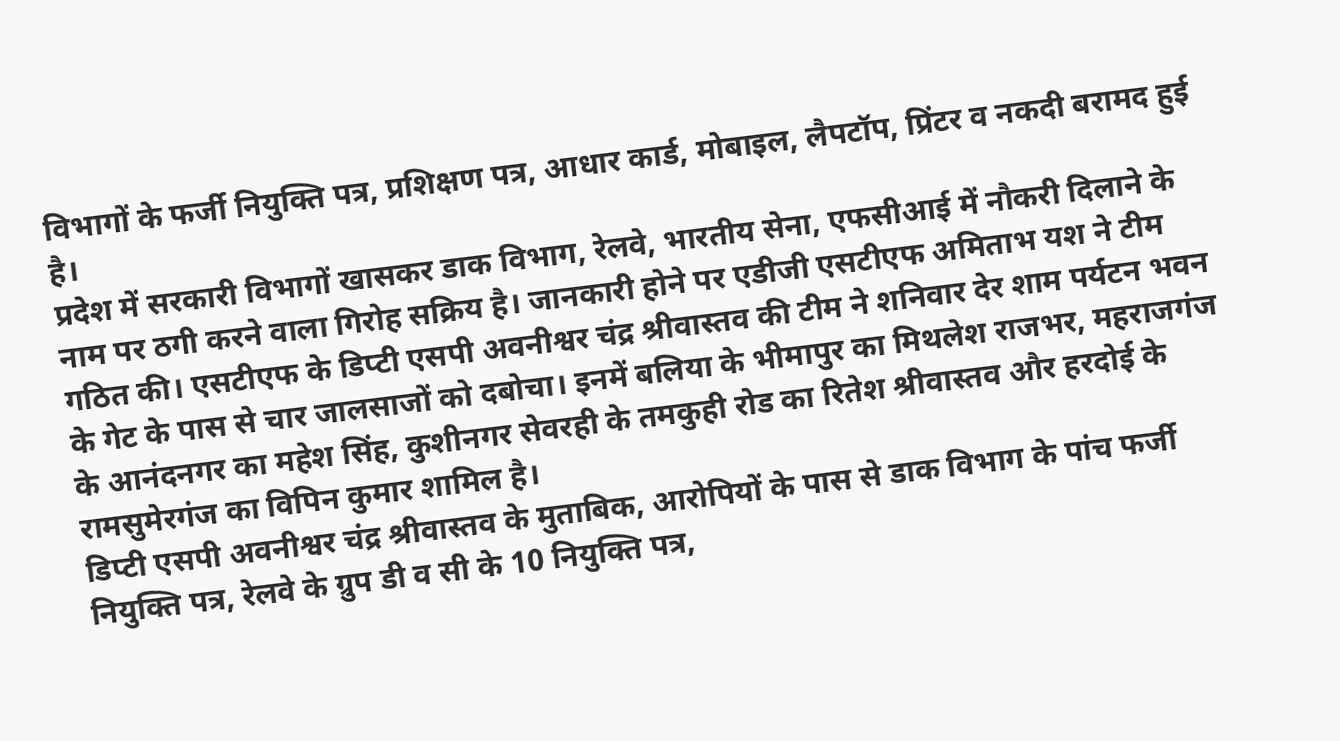विभागों के फर्जी नियुक्ति पत्र, प्रशिक्षण पत्र, आधार कार्ड, मोबाइल, लैपटॉप, प्रिंटर व नकदी बरामद हुई है।
प्रदेश में सरकारी विभागों खासकर डाक विभाग, रेलवे, भारतीय सेना, एफसीआई में नौकरी दिलाने के नाम पर ठगी करने वाला गिरोह सक्रिय है। जानकारी होने पर एडीजी एसटीएफ अमिताभ यश ने टीम गठित की। एसटीएफ के डिप्टी एसपी अवनीश्वर चंद्र श्रीवास्तव की टीम ने शनिवार देर शाम पर्यटन भवन के गेट के पास से चार जालसाजों को दबोचा। इनमें बलिया के भीमापुर का मिथलेश राजभर, महराजगंज के आनंदनगर का महेश सिंह, कुशीनगर सेवरही के तमकुही रोड का रितेश श्रीवास्तव और हरदोई के रामसुमेरगंज का विपिन कुमार शामिल है।
डिप्टी एसपी अवनीश्वर चंद्र श्रीवास्तव के मुताबिक, आरोपियों के पास से डाक विभाग के पांच फर्जी नियुक्ति पत्र, रेलवे के ग्रुप डी व सी के 10 नियुक्ति पत्र,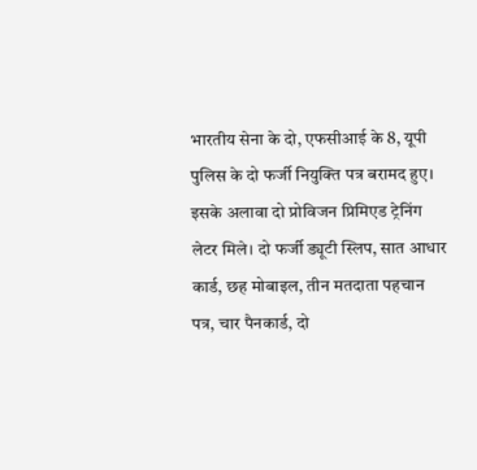भारतीय सेना के दो, एफसीआई के 8, यूपी पुलिस के दो फर्जी नियुक्ति पत्र बरामद हुए। इसके अलावा दो प्रोविजन प्रिमिएड ट्रेनिंग लेटर मिले। दो फर्जी ड्यूटी स्लिप, सात आधार कार्ड, छह मोबाइल, तीन मतदाता पहचान पत्र, चार पैनकार्ड, दो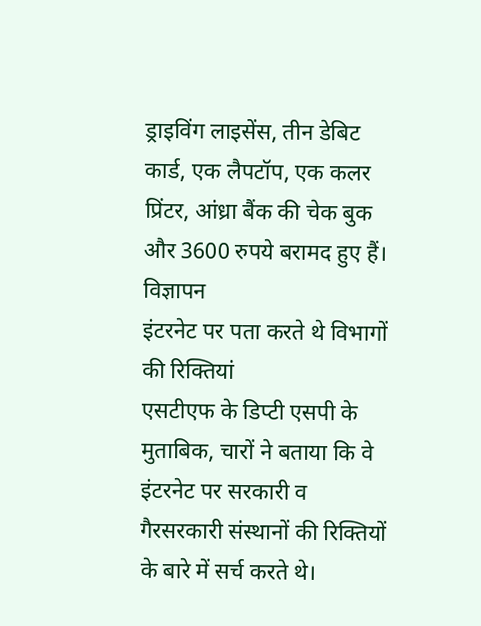ड्राइविंग लाइसेंस, तीन डेबिट कार्ड, एक लैपटॉप, एक कलर प्रिंटर, आंध्रा बैंक की चेक बुक और 3600 रुपये बरामद हुए हैं।
विज्ञापन
इंटरनेट पर पता करते थे विभागों की रिक्तियां
एसटीएफ के डिप्टी एसपी के मुताबिक, चारों ने बताया कि वे इंटरनेट पर सरकारी व गैरसरकारी संस्थानों की रिक्तियों के बारे में सर्च करते थे।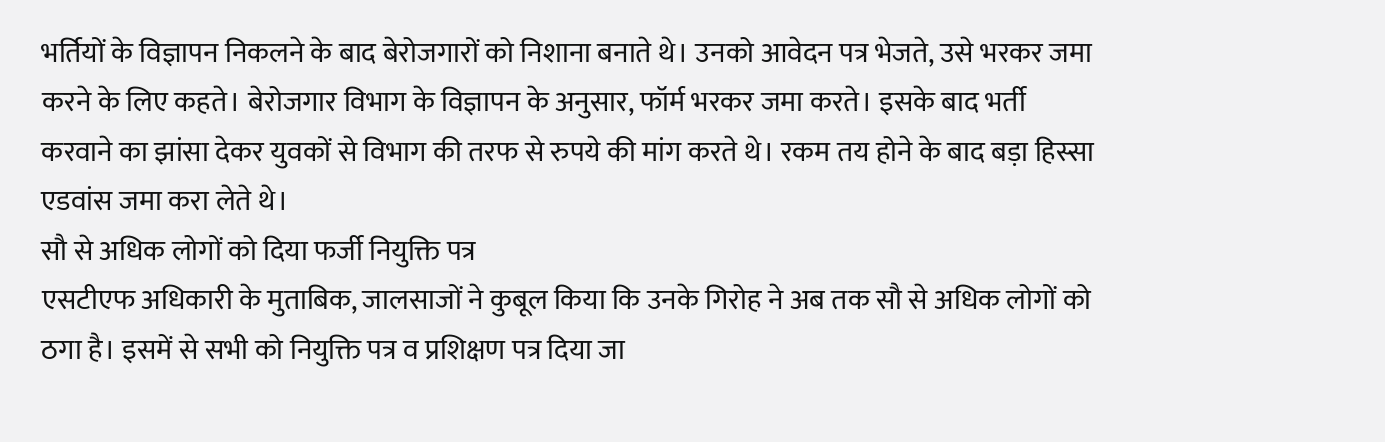भर्तियों के विज्ञापन निकलने के बाद बेरोजगारों को निशाना बनाते थे। उनको आवेदन पत्र भेजते, उसे भरकर जमा करने के लिए कहते। बेरोजगार विभाग के विज्ञापन के अनुसार, फॉर्म भरकर जमा करते। इसके बाद भर्ती करवाने का झांसा देकर युवकों से विभाग की तरफ से रुपये की मांग करते थे। रकम तय होने के बाद बड़ा हिस्सा एडवांस जमा करा लेते थे।
सौ से अधिक लोगों को दिया फर्जी नियुक्ति पत्र
एसटीएफ अधिकारी के मुताबिक, जालसाजों ने कुबूल किया कि उनके गिरोह ने अब तक सौ से अधिक लोगों को ठगा है। इसमें से सभी को नियुक्ति पत्र व प्रशिक्षण पत्र दिया जा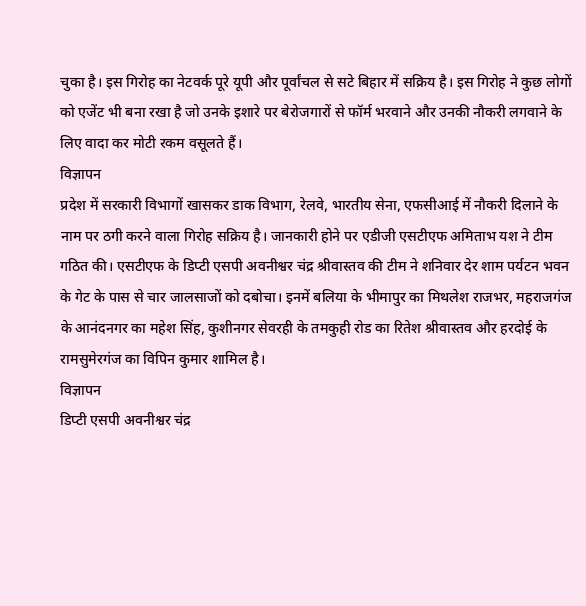चुका है। इस गिरोह का नेटवर्क पूरे यूपी और पूर्वांचल से सटे बिहार में सक्रिय है। इस गिरोह ने कुछ लोगों को एजेंट भी बना रखा है जो उनके इशारे पर बेरोजगारों से फॉर्म भरवाने और उनकी नौकरी लगवाने के लिए वादा कर मोटी रकम वसूलते हैं।
विज्ञापन
प्रदेश में सरकारी विभागों खासकर डाक विभाग, रेलवे, भारतीय सेना, एफसीआई में नौकरी दिलाने के नाम पर ठगी करने वाला गिरोह सक्रिय है। जानकारी होने पर एडीजी एसटीएफ अमिताभ यश ने टीम गठित की। एसटीएफ के डिप्टी एसपी अवनीश्वर चंद्र श्रीवास्तव की टीम ने शनिवार देर शाम पर्यटन भवन के गेट के पास से चार जालसाजों को दबोचा। इनमें बलिया के भीमापुर का मिथलेश राजभर, महराजगंज के आनंदनगर का महेश सिंह, कुशीनगर सेवरही के तमकुही रोड का रितेश श्रीवास्तव और हरदोई के रामसुमेरगंज का विपिन कुमार शामिल है।
विज्ञापन
डिप्टी एसपी अवनीश्वर चंद्र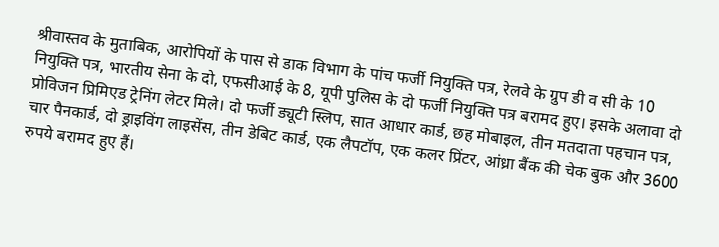श्रीवास्तव के मुताबिक, आरोपियों के पास से डाक विभाग के पांच फर्जी नियुक्ति पत्र, रेलवे के ग्रुप डी व सी के 10 नियुक्ति पत्र, भारतीय सेना के दो, एफसीआई के 8, यूपी पुलिस के दो फर्जी नियुक्ति पत्र बरामद हुए। इसके अलावा दो प्रोविजन प्रिमिएड ट्रेनिंग लेटर मिले। दो फर्जी ड्यूटी स्लिप, सात आधार कार्ड, छह मोबाइल, तीन मतदाता पहचान पत्र, चार पैनकार्ड, दो ड्राइविंग लाइसेंस, तीन डेबिट कार्ड, एक लैपटॉप, एक कलर प्रिंटर, आंध्रा बैंक की चेक बुक और 3600 रुपये बरामद हुए हैं।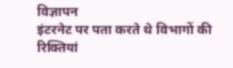विज्ञापन
इंटरनेट पर पता करते थे विभागों की रिक्तियां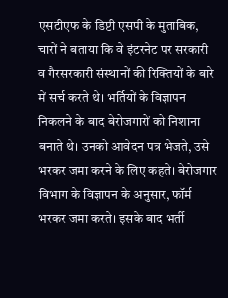एसटीएफ के डिप्टी एसपी के मुताबिक, चारों ने बताया कि वे इंटरनेट पर सरकारी व गैरसरकारी संस्थानों की रिक्तियों के बारे में सर्च करते थे। भर्तियों के विज्ञापन निकलने के बाद बेरोजगारों को निशाना बनाते थे। उनको आवेदन पत्र भेजते, उसे भरकर जमा करने के लिए कहते। बेरोजगार विभाग के विज्ञापन के अनुसार, फॉर्म भरकर जमा करते। इसके बाद भर्ती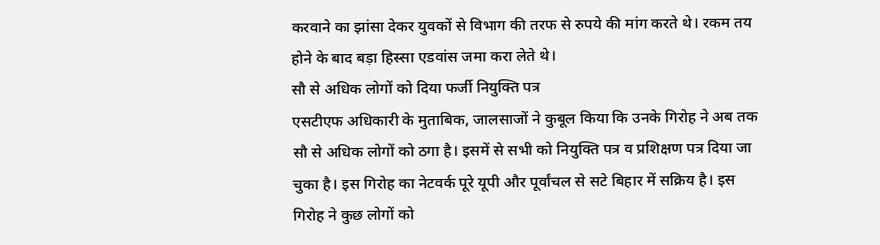करवाने का झांसा देकर युवकों से विभाग की तरफ से रुपये की मांग करते थे। रकम तय होने के बाद बड़ा हिस्सा एडवांस जमा करा लेते थे।
सौ से अधिक लोगों को दिया फर्जी नियुक्ति पत्र
एसटीएफ अधिकारी के मुताबिक, जालसाजों ने कुबूल किया कि उनके गिरोह ने अब तक सौ से अधिक लोगों को ठगा है। इसमें से सभी को नियुक्ति पत्र व प्रशिक्षण पत्र दिया जा चुका है। इस गिरोह का नेटवर्क पूरे यूपी और पूर्वांचल से सटे बिहार में सक्रिय है। इस गिरोह ने कुछ लोगों को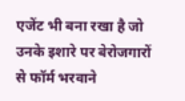एजेंट भी बना रखा है जो उनके इशारे पर बेरोजगारों से फॉर्म भरवाने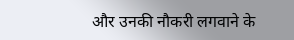और उनकी नौकरी लगवाने के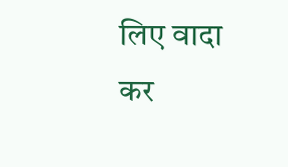लिए वादा कर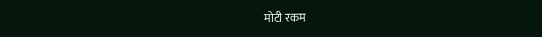मोटी रकम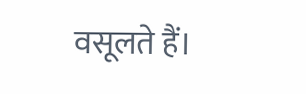वसूलते हैं।